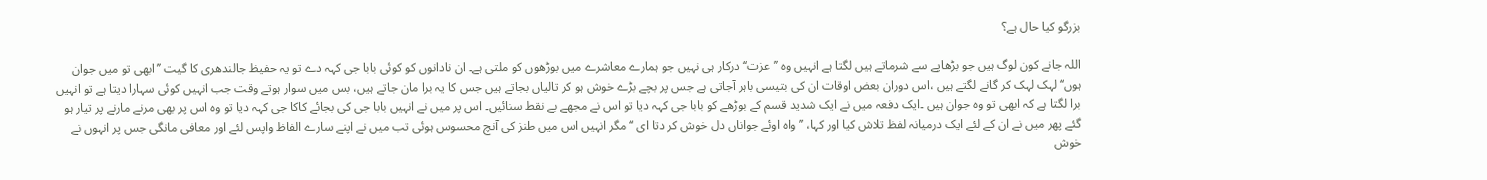بزرگو کیا حال ہے؟

اللہ جانے کون لوگ ہیں جو بڑھاپے سے شرماتے ہیں لگتا ہے انہیں وہ ’’عزت‘‘ درکار ہی نہیں جو ہمارے معاشرے میں بوڑھوں کو ملتی ہے۔ ان نادانوں کو کوئی بابا جی کہہ دے تو یہ حفیظ جالندھری کا گیت ’’ابھی تو میں جوان ہوں‘‘ لہک لہک کر گانے لگتے ہیں ،اس دوران بعض اوقات ان کی بتیسی باہر آجاتی ہے جس پر بچے بڑے خوش ہو کر تالیاں بجاتے ہیں جس کا یہ برا مان جاتے ہیں، بس میں سوار ہوتے وقت جب انہیں کوئی سہارا دیتا ہے تو انہیں برا لگتا ہے کہ ابھی تو وہ جوان ہیں ۔ایک دفعہ میں نے ایک شدید قسم کے بوڑھے کو بابا جی کہہ دیا تو اس نے مجھے بے نقط سنائیں۔ اس پر میں نے انہیں بابا جی کی بجائے کاکا جی کہہ دیا تو وہ اس پر بھی مرنے مارنے پر تیار ہو گئے پھر میں نے ان کے لئے ایک درمیانہ لفظ تلاش کیا اور کہا، ’’واہ اوئے جواناں دل خوش کر دتا ای ‘‘ مگر انہیں اس میں طنز کی آنچ محسوس ہوئی تب میں نے اپنے سارے الفاظ واپس لئے اور معافی مانگی جس پر انہوں نے خوش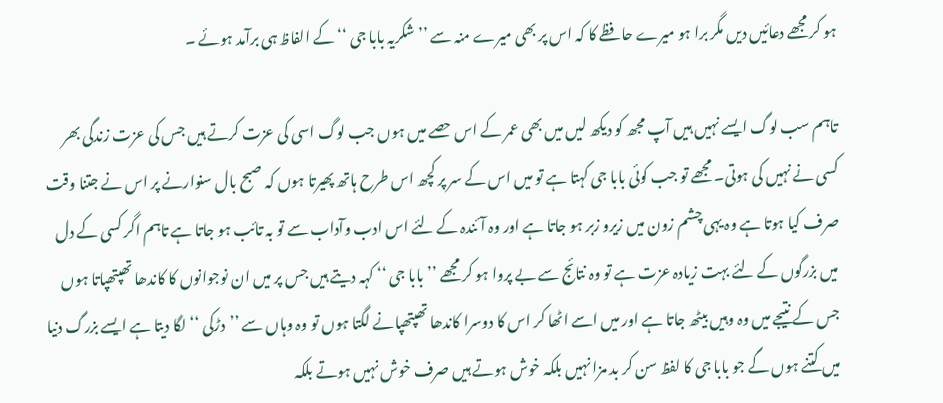ہو کر مجھے دعائیں دیں مگر برا ہو میرے حافظے کا کہ اس پر بھی میرے منہ سے ’’شکریہ بابا جی ‘‘ کے الفاظ ہی برآمد ہوئے ۔

تاہم سب لوگ ایسے نہیں ہیں آپ مجھ کو دیکھ لیں میں بھی عمر کے اس حصے میں ہوں جب لوگ اسی کی عزت کرتے ہیں جس کی عزت زندگی بھر کسی نے نہیں کی ہوتی۔ مجھے تو جب کوئی بابا جی کہتا ہے تو میں اس کے سر پر کچھ اس طرح ہاتھ پھیرتا ہوں کہ صبح بال سنوارنے پر اس نے جتنا وقت صرف کیا ہوتا ہے وہ یہی چشم زون میں زیرو زبر ہو جاتا ہے اور وہ آئندہ کے لئے اس ادب وآداب سے تو بہ تائب ہو جاتا ہے تاہم اگر کسی کے دل میں بزرگوں کے لئے بہت زیادہ عزت ہے تو وہ نتائج سے بے پروا ہو کر مجھے ’’بابا جی ‘‘ کہہ دیتے ہیں جس پر میں ان نوجوانوں کا کاندھا تھپتھپاتا ہوں جس کے نتیجے میں وہ وہیں بیٹھ جاتا ہے اور میں اسے اٹھا کر اس کا دوسرا کاندھا تھپتھپانے لگتا ہوں تو وہ وہاں سے ’’دڑکی ‘‘ لگا دیتا ہے ایسے بزرگ دنیا میں کتنے ہوں گے جو بابا جی کا لفظ سن کر بد مزا نہیں بلکہ خوش ہوتے ہیں صرف خوش نہیں ہوتے بلکہ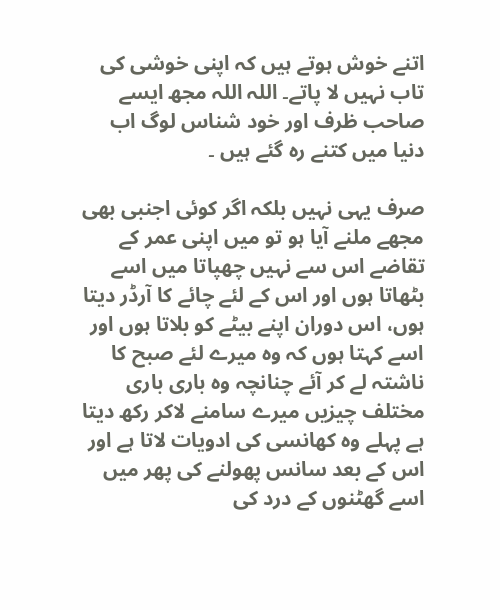اتنے خوش ہوتے ہیں کہ اپنی خوشی کی تاب نہیں لا پاتے۔ اللہ اللہ مجھ ایسے صاحب ظرف اور خود شناس لوگ اب دنیا میں کتنے رہ گئے ہیں ۔

صرف یہی نہیں بلکہ اگر کوئی اجنبی بھی مجھے ملنے آیا ہو تو میں اپنی عمر کے تقاضے اس سے نہیں چھپاتا میں اسے بٹھاتا ہوں اور اس کے لئے چائے کا آرڈر دیتا ہوں، اس دوران اپنے بیٹے کو بلاتا ہوں اور اسے کہتا ہوں کہ وہ میرے لئے صبح کا ناشتہ لے کر آئے چنانچہ وہ باری باری مختلف چیزیں میرے سامنے لاکر رکھ دیتا ہے پہلے وہ کھانسی کی ادویات لاتا ہے اور اس کے بعد سانس پھولنے کی پھر میں اسے گھٹنوں کے درد کی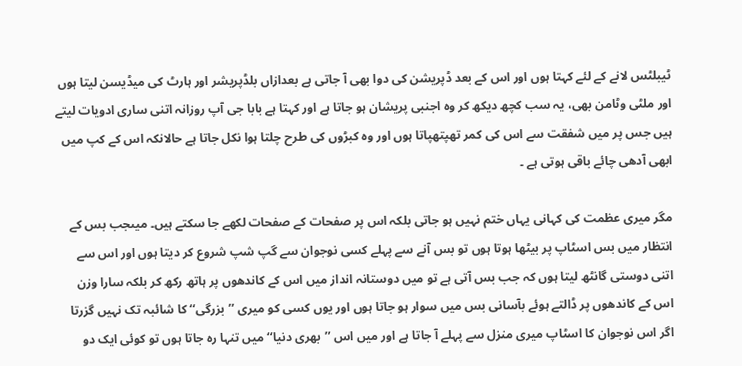ٹیبلٹس لانے کے لئے کہتا ہوں اور اس کے بعد ڈپریشن کی دوا بھی آ جاتی ہے بعدازاں بلڈپریشر اور ہارٹ کی میڈیسن لیتا ہوں اور ملٹی وٹامن بھی، یہ سب کچھ دیکھ کر وہ اجنبی پریشان ہو جاتا ہے اور کہتا ہے بابا جی آپ روزانہ اتنی ساری ادویات لیتے ہیں جس پر میں شفقت سے اس کی کمر تھپتھپاتا ہوں اور وہ کبڑوں کی طرح چلتا ہوا نکل جاتا ہے حالانکہ اس کے کپ میں ابھی آدھی چائے باقی ہوتی ہے ۔

مگر میری عظمت کی کہانی یہاں ختم نہیں ہو جاتی بلکہ اس پر صفحات کے صفحات لکھے جا سکتے ہیں۔ میںجب بس کے انتظار میں بس اسٹاپ پر بیٹھا ہوتا ہوں تو بس آنے سے پہلے کسی نوجوان سے گپ شپ شروع کر دیتا ہوں اور اس سے اتنی دوستی گانٹھ لیتا ہوں کہ جب بس آتی ہے تو میں دوستانہ انداز میں اس کے کاندھوں پر ہاتھ رکھ کر بلکہ سارا وزن اس کے کاندھوں پر ڈالتے ہوئے بآسانی بس میں سوار ہو جاتا ہوں اور یوں کسی کو میری ’’بزرگی‘‘ کا شائبہ تک نہیں گزرتا اگر اس نوجوان کا اسٹاپ میری منزل سے پہلے آ جاتا ہے اور میں اس ’’بھری دنیا‘‘ میں تنہا رہ جاتا ہوں تو کوئی ایک دو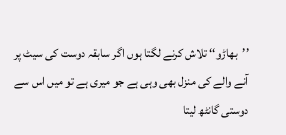’’بھاڑو‘‘ تلاش کرنے لگتا ہوں اگر سابقہ دوست کی سیٹ پر آنے والے کی منزل بھی وہی ہے جو میری ہے تو میں اس سے دوستی گانٹھ لیتا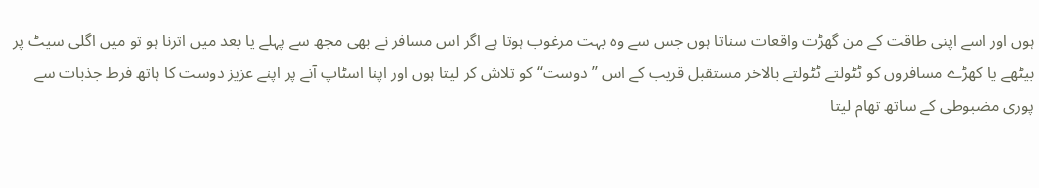ہوں اور اسے اپنی طاقت کے من گھڑت واقعات سناتا ہوں جس سے وہ بہت مرغوب ہوتا ہے اگر اس مسافر نے بھی مجھ سے پہلے یا بعد میں اترنا ہو تو میں اگلی سیٹ پر بیٹھے یا کھڑے مسافروں کو ٹٹولتے ٹٹولتے بالاخر مستقبل قریب کے اس ’’دوست‘‘ کو تلاش کر لیتا ہوں اور اپنا اسٹاپ آنے پر اپنے عزیز دوست کا ہاتھ فرط جذبات سے پوری مضبوطی کے ساتھ تھام لیتا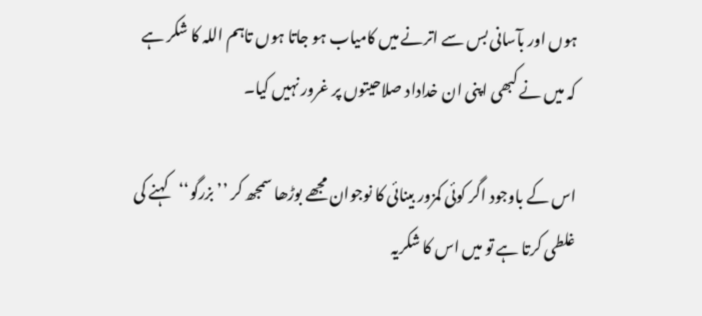ہوں اور بآسانی بس سے اترنے میں کامیاب ہو جاتا ہوں تاہم اللہ کا شکر ہے کہ میں نے کبھی اپنی ان خداداد صلاحیتوں پر غرور نہیں کیا۔

اس کے باوجود اگر کوئی کمزور بینائی کا نوجوان مجھے بوڑھا سمجھ کر ’’بزرگو‘‘کہنے کی غلطی کرتا ہے تو میں اس کا شکریہ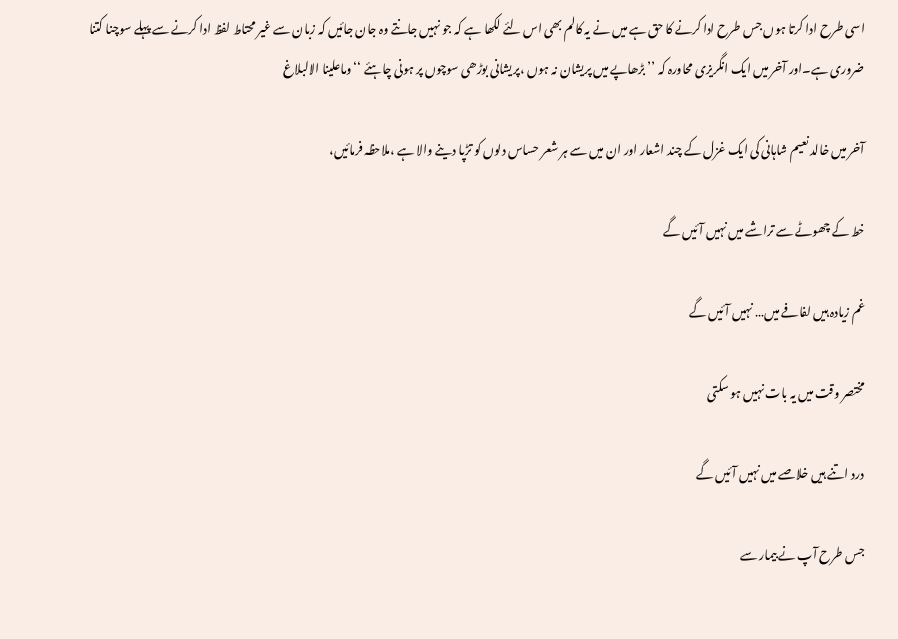اسی طرح ادا کرتا ہوں جس طرح ادا کرنے کا حق ہے میں نے یہ کالم بھی اس لئے لکھا ہے کہ جو نہیں جانتے وہ جان جائیں کہ زبان سے غیر محتاط لفظ ادا کرنے سے پہلے سوچنا کتنا ضروری ہے۔اور آخر میں ایک انگریزی محاورہ کہ ’’بڑھاپے میں پریشان نہ ہوں ،پریشانی بوڑھی سوچوں پر ہونی چاہئے ‘‘وماعلینا الالبلاغ

آخر میں خالد نعیم شاہانی کی ایک غزل کے چند اشعار اور ان میں سے ہر شعر حساس دلوں کو تڑپا دینے والا ہے ،ملاحظہ فرمائیں،

خط کے چھوٹے سے تراشے میں نہیں آئیں گے

غم زیادہ ہیں لفافے میں… نہیں آئیں گے

مختصر وقت میں یہ بات نہیں ہو سکتی

درد اتنے ہیں خلاصے میں نہیں آئیں گے

جس طرح آپ نے بیمار سے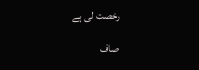رخصت لی ہے

صاف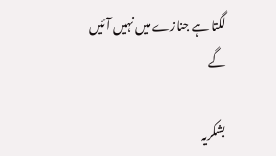لگتا ہے جنازے میں نہیں آئیں گے

بشکریہ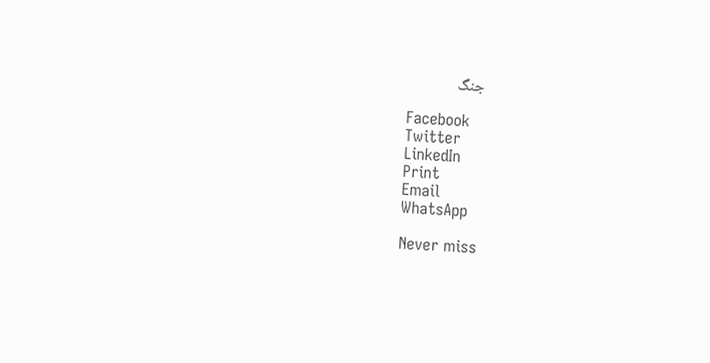جنگ

Facebook
Twitter
LinkedIn
Print
Email
WhatsApp

Never miss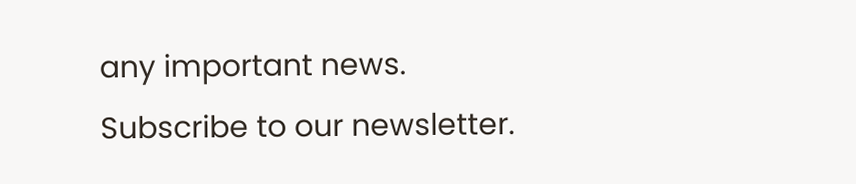any important news. Subscribe to our newsletter.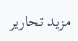مزید تحاریر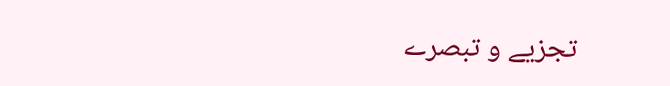تجزیے و تبصرے